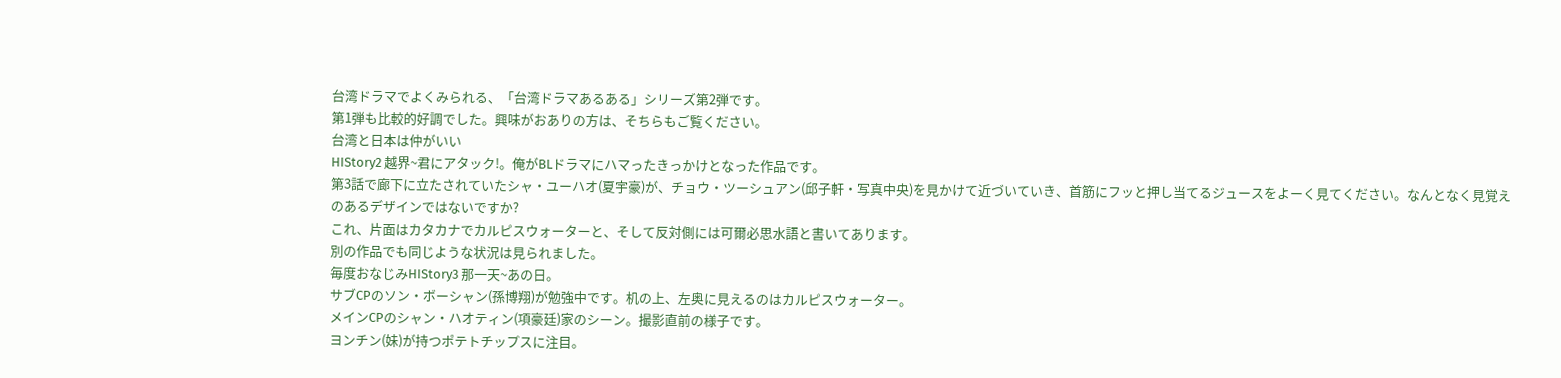台湾ドラマでよくみられる、「台湾ドラマあるある」シリーズ第2弾です。
第1弾も比較的好調でした。興味がおありの方は、そちらもご覧ください。
台湾と日本は仲がいい
HIStory2 越界~君にアタック!。俺がBLドラマにハマったきっかけとなった作品です。
第3話で廊下に立たされていたシャ・ユーハオ(夏宇豪)が、チョウ・ツーシュアン(邱子軒・写真中央)を見かけて近づいていき、首筋にフッと押し当てるジュースをよーく見てください。なんとなく見覚えのあるデザインではないですか?
これ、片面はカタカナでカルピスウォーターと、そして反対側には可爾必思水語と書いてあります。
別の作品でも同じような状況は見られました。
毎度おなじみHIStory3 那一天~あの日。
サブCPのソン・ボーシャン(孫博翔)が勉強中です。机の上、左奥に見えるのはカルピスウォーター。
メインCPのシャン・ハオティン(項豪廷)家のシーン。撮影直前の様子です。
ヨンチン(妹)が持つポテトチップスに注目。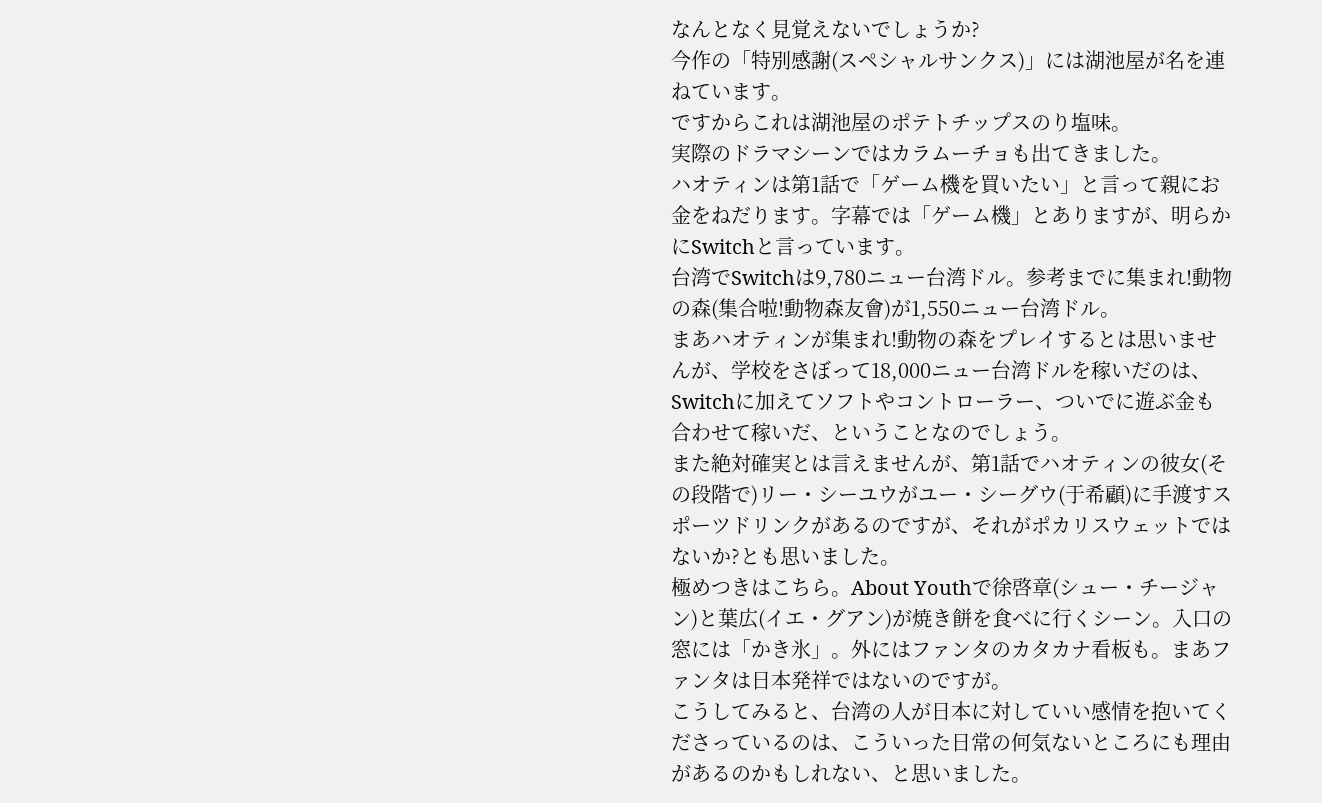なんとなく見覚えないでしょうか?
今作の「特別感謝(スペシャルサンクス)」には湖池屋が名を連ねています。
ですからこれは湖池屋のポテトチップスのり塩味。
実際のドラマシーンではカラムーチョも出てきました。
ハオティンは第1話で「ゲーム機を買いたい」と言って親にお金をねだります。字幕では「ゲーム機」とありますが、明らかにSwitchと言っています。
台湾でSwitchは9,780ニュー台湾ドル。参考までに集まれ!動物の森(集合啦!動物森友會)が1,550ニュー台湾ドル。
まあハオティンが集まれ!動物の森をプレイするとは思いませんが、学校をさぼって18,000ニュー台湾ドルを稼いだのは、Switchに加えてソフトやコントローラー、ついでに遊ぶ金も合わせて稼いだ、ということなのでしょう。
また絶対確実とは言えませんが、第1話でハオティンの彼女(その段階で)リー・シーユウがユー・シーグウ(于希顧)に手渡すスポーツドリンクがあるのですが、それがポカリスウェットではないか?とも思いました。
極めつきはこちら。About Youthで徐啓章(シュー・チージャン)と葉広(イエ・グアン)が焼き餅を食べに行くシーン。入口の窓には「かき氷」。外にはファンタのカタカナ看板も。まあファンタは日本発祥ではないのですが。
こうしてみると、台湾の人が日本に対していい感情を抱いてくださっているのは、こういった日常の何気ないところにも理由があるのかもしれない、と思いました。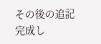その後の追記
完成し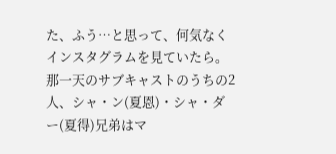た、ふう…と思って、何気なくインスタグラムを見ていたら。
那一天のサブキャストのうちの2人、シャ・ン(夏恩)・シャ・ダー(夏得)兄弟はマ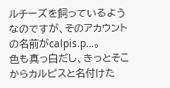ルチーズを飼っているようなのですが、そのアカウントの名前がcalpis.p…。
色も真っ白だし、きっとそこからカルピスと名付けた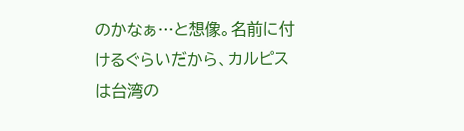のかなぁ…と想像。名前に付けるぐらいだから、カルピスは台湾の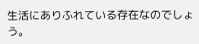生活にありふれている存在なのでしょう。